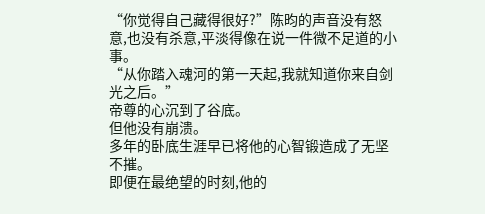“你觉得自己藏得很好?”陈昀的声音没有怒意,也没有杀意,平淡得像在说一件微不足道的小事。
“从你踏入魂河的第一天起,我就知道你来自剑光之后。”
帝尊的心沉到了谷底。
但他没有崩溃。
多年的卧底生涯早已将他的心智锻造成了无坚不摧。
即便在最绝望的时刻,他的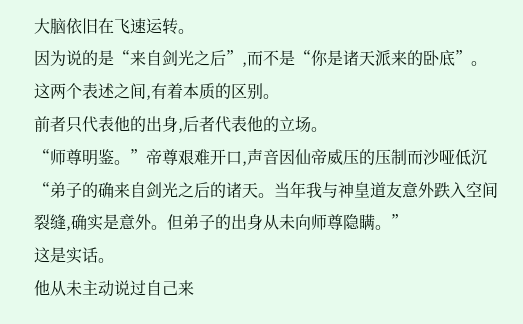大脑依旧在飞速运转。
因为说的是“来自剑光之后”,而不是“你是诸天派来的卧底”。
这两个表述之间,有着本质的区别。
前者只代表他的出身,后者代表他的立场。
“师尊明鉴。”帝尊艰难开口,声音因仙帝威压的压制而沙哑低沉
“弟子的确来自剑光之后的诸天。当年我与神皇道友意外跌入空间裂缝,确实是意外。但弟子的出身从未向师尊隐瞒。”
这是实话。
他从未主动说过自己来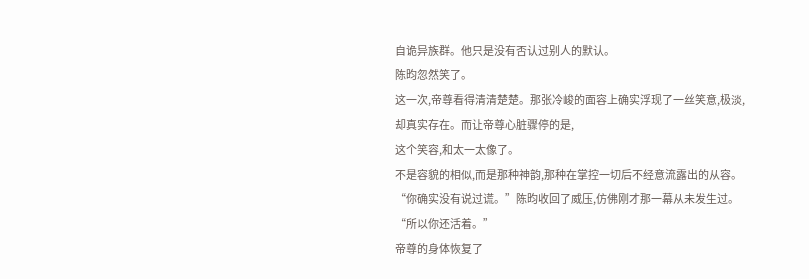自诡异族群。他只是没有否认过别人的默认。
陈昀忽然笑了。
这一次,帝尊看得清清楚楚。那张冷峻的面容上确实浮现了一丝笑意,极淡,却真实存在。而让帝尊心脏骤停的是,
这个笑容,和太一太像了。
不是容貌的相似,而是那种神韵,那种在掌控一切后不经意流露出的从容。
“你确实没有说过谎。”陈昀收回了威压,仿佛刚才那一幕从未发生过。
“所以你还活着。”
帝尊的身体恢复了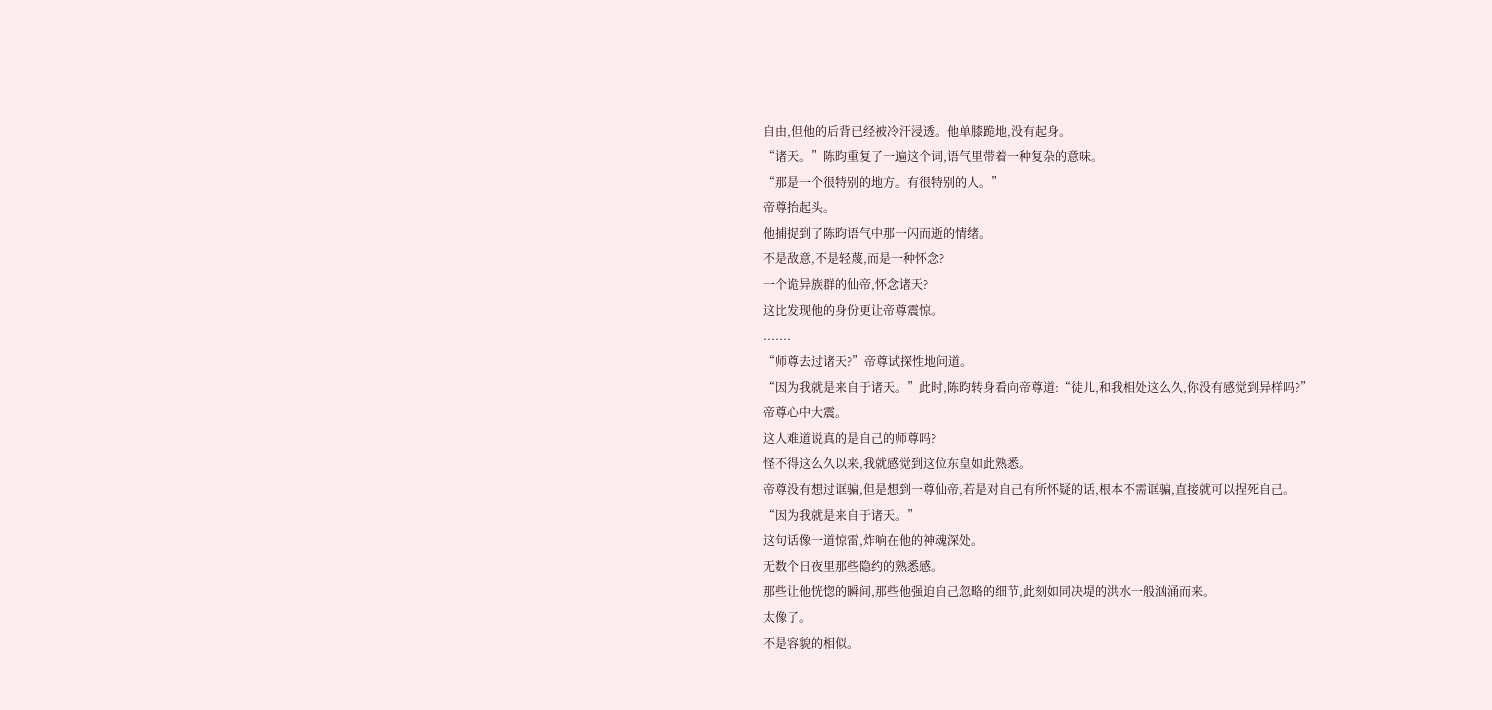自由,但他的后背已经被冷汗浸透。他单膝跪地,没有起身。
“诸天。”陈昀重复了一遍这个词,语气里带着一种复杂的意味。
“那是一个很特别的地方。有很特别的人。”
帝尊抬起头。
他捕捉到了陈昀语气中那一闪而逝的情绪。
不是敌意,不是轻蔑,而是一种怀念?
一个诡异族群的仙帝,怀念诸天?
这比发现他的身份更让帝尊震惊。
.......
“师尊去过诸天?”帝尊试探性地问道。
“因为我就是来自于诸天。”此时,陈昀转身看向帝尊道:“徒儿,和我相处这么久,你没有感觉到异样吗?”
帝尊心中大震。
这人难道说真的是自己的师尊吗?
怪不得这么久以来,我就感觉到这位东皇如此熟悉。
帝尊没有想过诓骗,但是想到一尊仙帝,若是对自己有所怀疑的话,根本不需诓骗,直接就可以捏死自己。
“因为我就是来自于诸天。”
这句话像一道惊雷,炸响在他的神魂深处。
无数个日夜里那些隐约的熟悉感。
那些让他恍惚的瞬间,那些他强迫自己忽略的细节,此刻如同决堤的洪水一般汹涌而来。
太像了。
不是容貌的相似。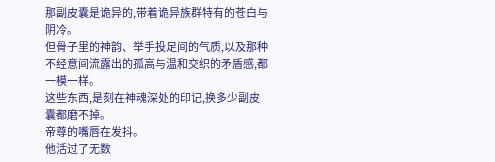那副皮囊是诡异的,带着诡异族群特有的苍白与阴冷。
但骨子里的神韵、举手投足间的气质,以及那种不经意间流露出的孤高与温和交织的矛盾感,都一模一样。
这些东西,是刻在神魂深处的印记,换多少副皮囊都磨不掉。
帝尊的嘴唇在发抖。
他活过了无数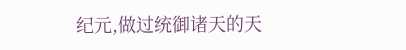纪元,做过统御诸天的天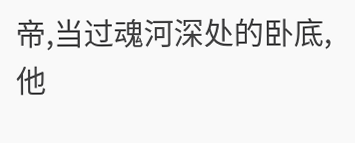帝,当过魂河深处的卧底,他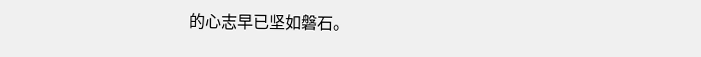的心志早已坚如磐石。